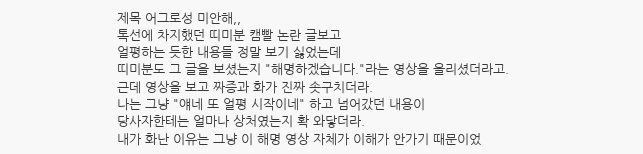제목 어그로성 미안해,,
톡선에 차지했던 띠미분 캠빨 논란 글보고
얼평하는 듯한 내용들 정말 보기 싫었는데
띠미분도 그 글을 보셨는지 "해명하겠습니다."라는 영상을 올리셨더라고.
근데 영상을 보고 짜증과 화가 진짜 솟구치더라.
나는 그냥 "얘네 또 얼평 시작이네" 하고 넘어갔던 내용이
당사자한테는 얼마나 상처였는지 확 와닿더라.
내가 화난 이유는 그냥 이 해명 영상 자체가 이해가 안가기 때문이었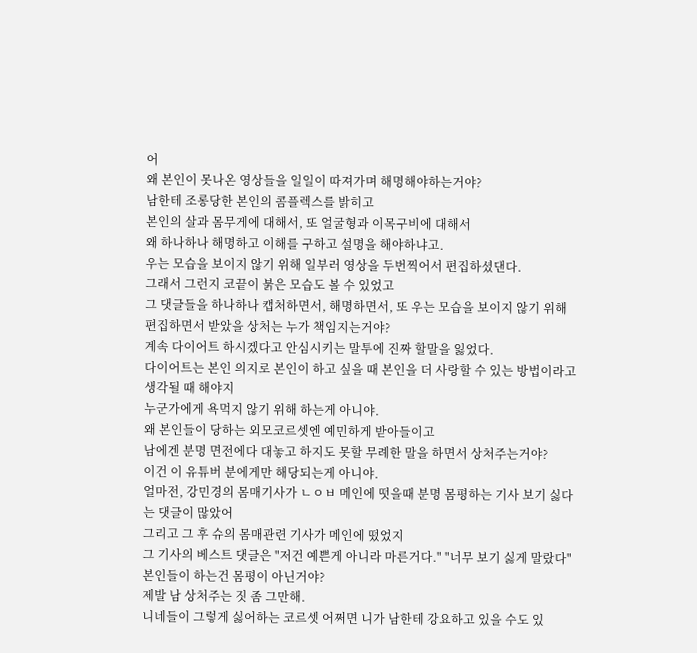어
왜 본인이 못나온 영상들을 일일이 따져가며 해명해야하는거야?
남한테 조롱당한 본인의 콤플렉스를 밝히고
본인의 살과 몸무게에 대해서, 또 얼굴형과 이목구비에 대해서
왜 하나하나 해명하고 이해를 구하고 설명을 해야하냐고.
우는 모습을 보이지 않기 위해 일부러 영상을 두번찍어서 편집하셨댄다.
그래서 그런지 코끝이 붉은 모습도 볼 수 있었고
그 댓글들을 하나하나 캡처하면서, 해명하면서, 또 우는 모습을 보이지 않기 위해 편집하면서 받았을 상처는 누가 책임지는거야?
계속 다이어트 하시겠다고 안심시키는 말투에 진짜 할말을 잃었다.
다이어트는 본인 의지로 본인이 하고 싶을 때 본인을 더 사랑할 수 있는 방법이라고 생각될 때 해야지
누군가에게 욕먹지 않기 위해 하는게 아니야.
왜 본인들이 당하는 외모코르셋엔 예민하게 받아들이고
남에겐 분명 면전에다 대놓고 하지도 못할 무례한 말을 하면서 상처주는거야?
이건 이 유튜버 분에게만 해당되는게 아니야.
얼마전, 강민경의 몸매기사가 ㄴㅇㅂ 메인에 떳을때 분명 몸평하는 기사 보기 싫다는 댓글이 많았어
그리고 그 후 슈의 몸매관련 기사가 메인에 떴었지
그 기사의 베스트 댓글은 "저건 예쁜게 아니라 마른거다." "너무 보기 싫게 말랐다"
본인들이 하는건 몸평이 아닌거야?
제발 남 상처주는 짓 좀 그만해.
니네들이 그렇게 싫어하는 코르셋 어쩌면 니가 남한테 강요하고 있을 수도 있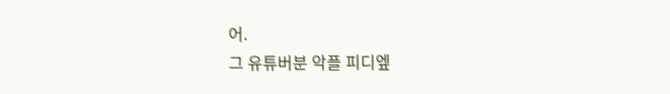어.
그 유튜버분 악플 피디엪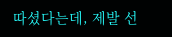따셨다는데, 제발 선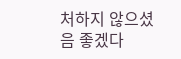처하지 않으셨음 좋겠다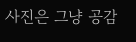사진은 그냥 공감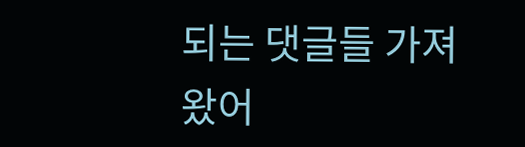되는 댓글들 가져왔어